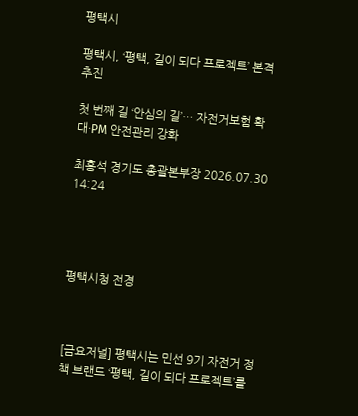평택시

평택시, ‘평택, 길이 되다 프로젝트’ 본격 추진

첫 번째 길 ‘안심의 길’… 자전거보험 확대·PM 안전관리 강화

최홍석 경기도 총괄본부장 2026.07.30 14:24




평택시청 전경



[금요저널] 평택시는 민선 9기 자전거 정책 브랜드 ‘평택, 길이 되다 프로젝트’를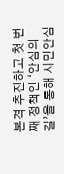본격 추진하고 첫 번째 정책인 ‘안심의 길’을 통해 시민안심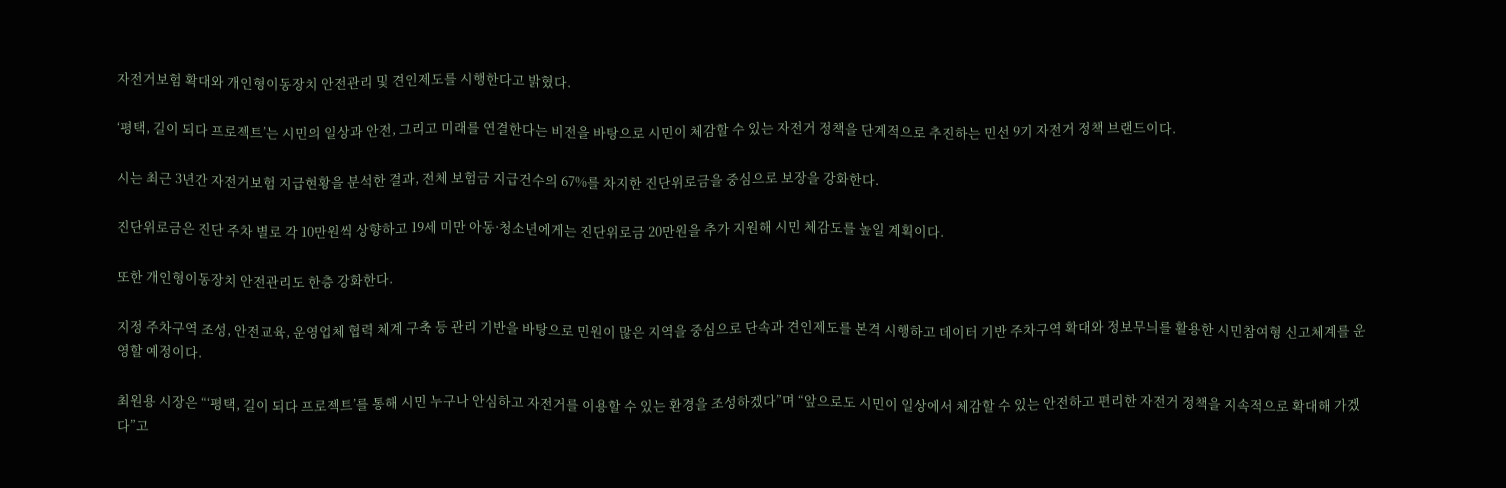자전거보험 확대와 개인형이동장치 안전관리 및 견인제도를 시행한다고 밝혔다.

‘평택, 길이 되다 프로젝트’는 시민의 일상과 안전, 그리고 미래를 연결한다는 비전을 바탕으로 시민이 체감할 수 있는 자전거 정책을 단계적으로 추진하는 민선 9기 자전거 정책 브랜드이다.

시는 최근 3년간 자전거보험 지급현황을 분석한 결과, 전체 보험금 지급건수의 67%를 차지한 진단위로금을 중심으로 보장을 강화한다.

진단위로금은 진단 주차 별로 각 10만원씩 상향하고 19세 미만 아동·청소년에게는 진단위로금 20만원을 추가 지원해 시민 체감도를 높일 계획이다.

또한 개인형이동장치 안전관리도 한층 강화한다.

지정 주차구역 조성, 안전교육, 운영업체 협력 체계 구축 등 관리 기반을 바탕으로 민원이 많은 지역을 중심으로 단속과 견인제도를 본격 시행하고 데이터 기반 주차구역 확대와 정보무늬를 활용한 시민참여형 신고체계를 운영할 예정이다.

최원용 시장은 “‘평택, 길이 되다 프로젝트’를 통해 시민 누구나 안심하고 자전거를 이용할 수 있는 환경을 조성하겠다”며 “앞으로도 시민이 일상에서 체감할 수 있는 안전하고 편리한 자전거 정책을 지속적으로 확대해 가겠다”고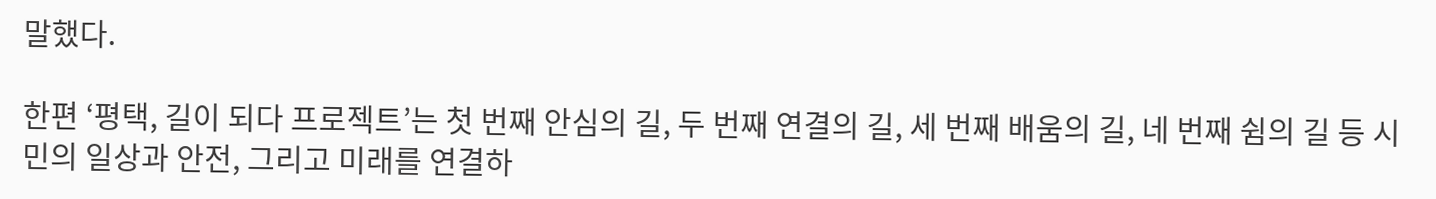말했다.

한편 ‘평택, 길이 되다 프로젝트’는 첫 번째 안심의 길, 두 번째 연결의 길, 세 번째 배움의 길, 네 번째 쉼의 길 등 시민의 일상과 안전, 그리고 미래를 연결하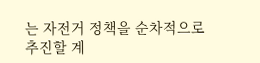는 자전거 정책을 순차적으로 추진할 계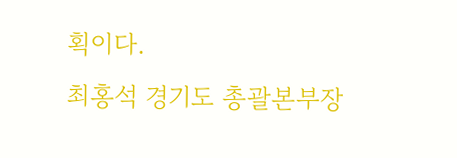획이다.
최홍석 경기도 총괄본부장